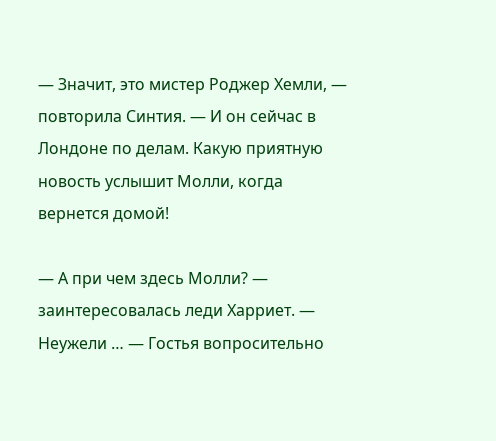— Значит, это мистер Роджер Хемли, — повторила Синтия. — И он сейчас в Лондоне по делам. Какую приятную новость услышит Молли, когда вернется домой!

— А при чем здесь Молли? — заинтересовалась леди Харриет. — Неужели … — Гостья вопросительно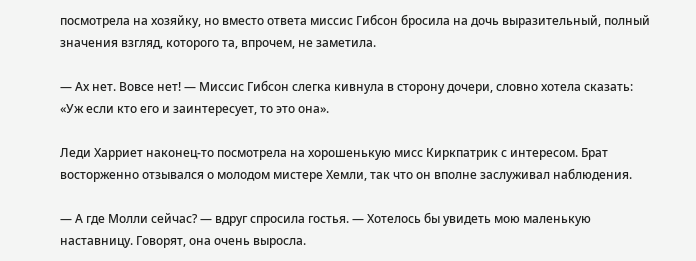посмотрела на хозяйку, но вместо ответа миссис Гибсон бросила на дочь выразительный, полный значения взгляд, которого та, впрочем, не заметила.

— Ах нет. Вовсе нет! — Миссис Гибсон слегка кивнула в сторону дочери, словно хотела сказать: «Уж если кто его и заинтересует, то это она».

Леди Харриет наконец-то посмотрела на хорошенькую мисс Киркпатрик с интересом. Брат восторженно отзывался о молодом мистере Хемли, так что он вполне заслуживал наблюдения.

— А где Молли сейчас? — вдруг спросила гостья. — Хотелось бы увидеть мою маленькую наставницу. Говорят, она очень выросла.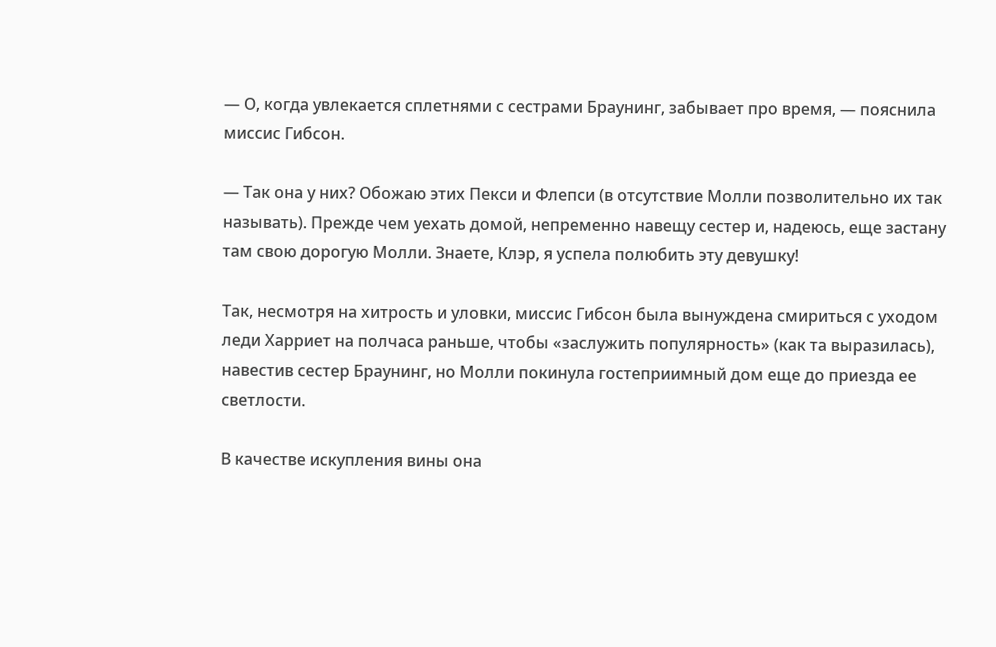— О, когда увлекается сплетнями с сестрами Браунинг, забывает про время, — пояснила миссис Гибсон.

— Так она у них? Обожаю этих Пекси и Флепси (в отсутствие Молли позволительно их так называть). Прежде чем уехать домой, непременно навещу сестер и, надеюсь, еще застану там свою дорогую Молли. Знаете, Клэр, я успела полюбить эту девушку!

Так, несмотря на хитрость и уловки, миссис Гибсон была вынуждена смириться с уходом леди Харриет на полчаса раньше, чтобы «заслужить популярность» (как та выразилась), навестив сестер Браунинг, но Молли покинула гостеприимный дом еще до приезда ее светлости.

В качестве искупления вины она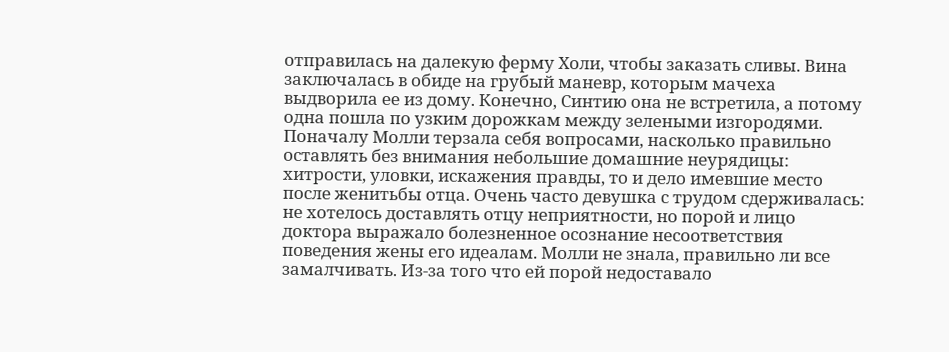отправилась на далекую ферму Холи, чтобы заказать сливы. Вина заключалась в обиде на грубый маневр, которым мачеха выдворила ее из дому. Конечно, Синтию она не встретила, а потому одна пошла по узким дорожкам между зелеными изгородями. Поначалу Молли терзала себя вопросами, насколько правильно оставлять без внимания небольшие домашние неурядицы: хитрости, уловки, искажения правды, то и дело имевшие место после женитьбы отца. Очень часто девушка с трудом сдерживалась: не хотелось доставлять отцу неприятности, но порой и лицо доктора выражало болезненное осознание несоответствия поведения жены его идеалам. Молли не знала, правильно ли все замалчивать. Из-за того что ей порой недоставало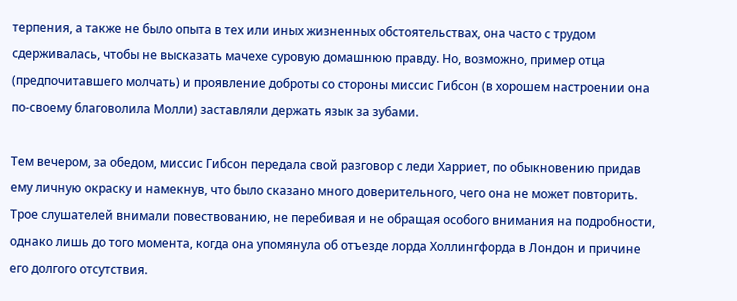терпения, а также не было опыта в тех или иных жизненных обстоятельствах, она часто с трудом сдерживалась, чтобы не высказать мачехе суровую домашнюю правду. Но, возможно, пример отца (предпочитавшего молчать) и проявление доброты со стороны миссис Гибсон (в хорошем настроении она по-своему благоволила Молли) заставляли держать язык за зубами.

Тем вечером, за обедом, миссис Гибсон передала свой разговор с леди Харриет, по обыкновению придав ему личную окраску и намекнув, что было сказано много доверительного, чего она не может повторить. Трое слушателей внимали повествованию, не перебивая и не обращая особого внимания на подробности, однако лишь до того момента, когда она упомянула об отъезде лорда Холлингфорда в Лондон и причине его долгого отсутствия.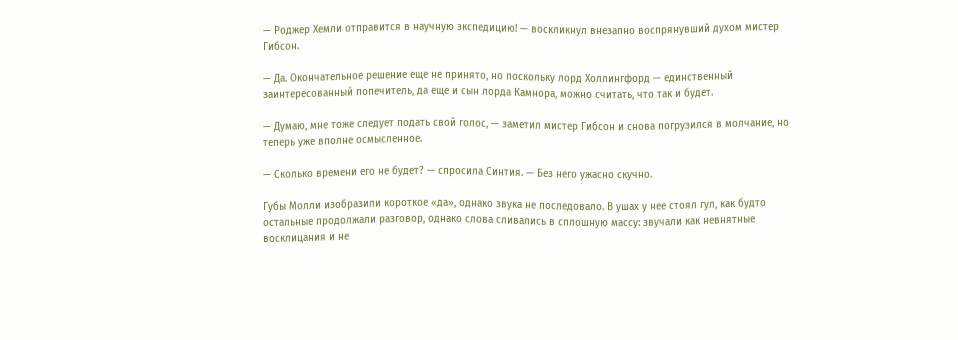— Роджер Хемли отправится в научную экспедицию! — воскликнул внезапно воспрянувший духом мистер Гибсон.

— Да. Окончательное решение еще не принято, но поскольку лорд Холлингфорд — единственный заинтересованный попечитель, да еще и сын лорда Камнора, можно считать, что так и будет.

— Думаю, мне тоже следует подать свой голос, — заметил мистер Гибсон и снова погрузился в молчание, но теперь уже вполне осмысленное.

— Сколько времени его не будет? — спросила Синтия. — Без него ужасно скучно.

Губы Молли изобразили короткое «да», однако звука не последовало. В ушах у нее стоял гул, как будто остальные продолжали разговор, однако слова сливались в сплошную массу: звучали как невнятные восклицания и не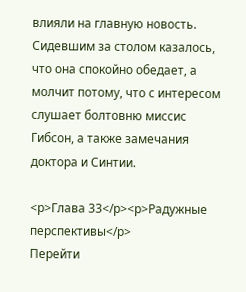влияли на главную новость. Сидевшим за столом казалось, что она спокойно обедает, а молчит потому, что с интересом слушает болтовню миссис Гибсон, а также замечания доктора и Синтии.

<p>Глава 33</p><p>Радужные перспективы</p>
Перейти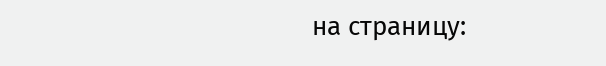на страницу: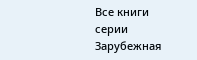Все книги серии Зарубежная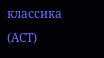классика (АСТ)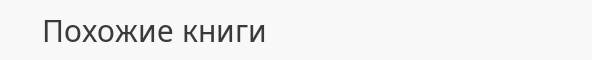Похожие книги